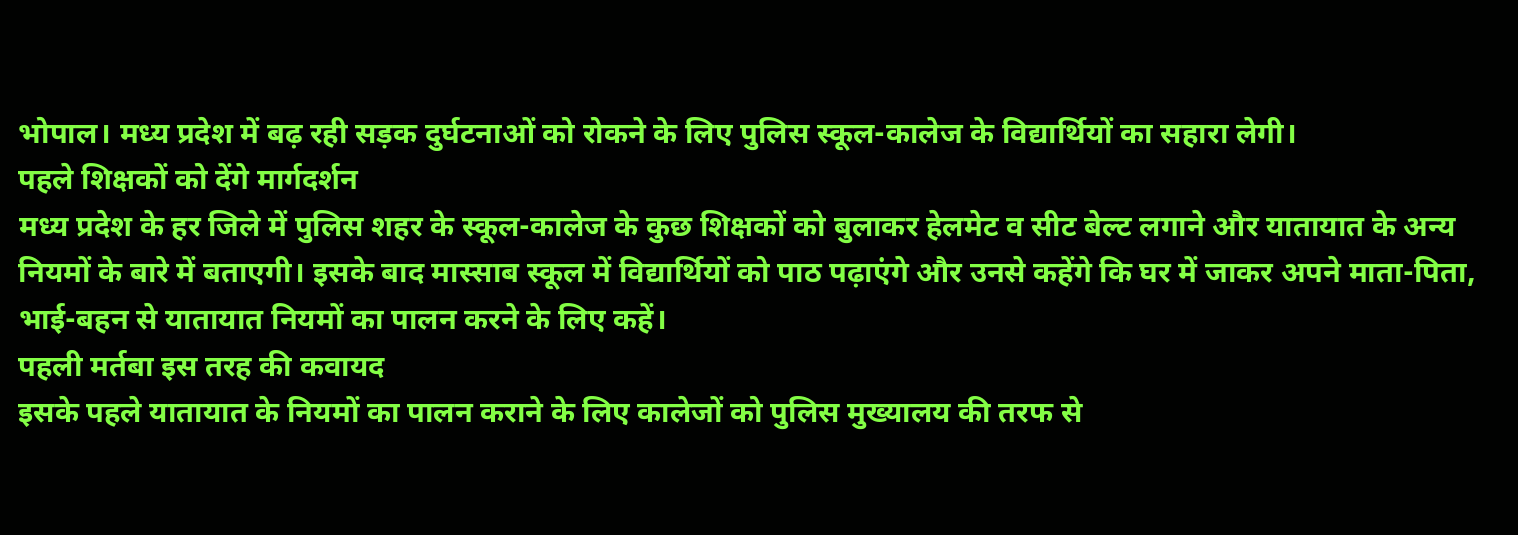भोपाल। मध्य प्रदेश में बढ़ रही सड़क दुर्घटनाओं को रोकने के लिए पुलिस स्कूल-कालेज के विद्यार्थियों का सहारा लेगी।
पहले शिक्षकों को देंगे मार्गदर्शन
मध्य प्रदेश के हर जिले में पुलिस शहर के स्कूल-कालेज के कुछ शिक्षकों को बुलाकर हेलमेट व सीट बेल्ट लगाने और यातायात के अन्य नियमों के बारे में बताएगी। इसके बाद मास्साब स्कूल में विद्यार्थियों को पाठ पढ़ाएंगे और उनसे कहेंगे कि घर में जाकर अपने माता-पिता, भाई-बहन से यातायात नियमों का पालन करने के लिए कहें।
पहली मर्तबा इस तरह की कवायद
इसके पहले यातायात के नियमों का पालन कराने के लिए कालेजों को पुलिस मुख्यालय की तरफ से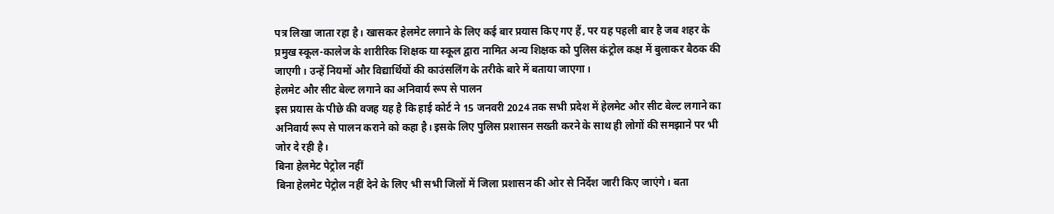पत्र लिखा जाता रहा है। खासकर हेलमेट लगाने के लिए कई बार प्रयास किए गए हैं, पर यह पहली बार है जब शहर के प्रमुख स्कूल-कालेज के शारीरिक शिक्षक या स्कूल द्वारा नामित अन्य शिक्षक को पुलिस कंट्रोल कक्ष में बुलाकर बैठक की जाएगी। उन्हें नियमों और विद्यार्थियों की काउंसलिंग के तरीके बारे में बताया जाएगा।
हेलमेट और सीट बेल्ट लगाने का अनिवार्य रूप से पालन
इस प्रयास के पीछे की वजह यह है कि हाई कोर्ट ने 15 जनवरी 2024 तक सभी प्रदेश में हेलमेट और सीट बेल्ट लगाने का अनिवार्य रूप से पालन कराने को कहा है। इसके लिए पुलिस प्रशासन सख्ती करने के साथ ही लोगों की समझाने पर भी जोर दे रही है।
बिना हेलमेट पेट्रोल नहीं
बिना हेलमेट पेट्रोल नहीं देने के लिए भी सभी जिलों में जिला प्रशासन की ओर से निर्देश जारी किए जाएंगे। बता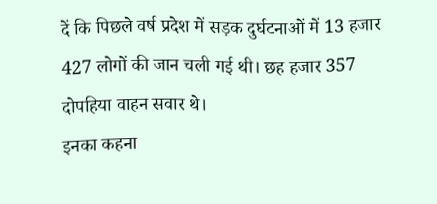दें कि पिछले वर्ष प्रदेश में सड़क दुर्घटनाओं में 13 हजार 427 लोगों की जान चली गई थी। छह हजार 357 दोपहिया वाहन सवार थे।
इनका कहना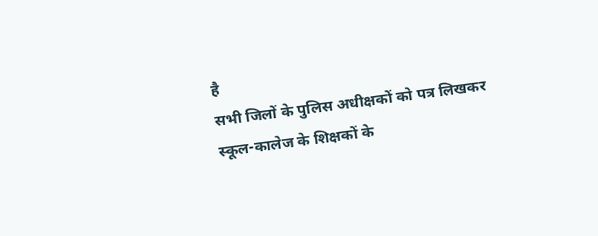है
सभी जिलों के पुलिस अधीक्षकों को पत्र लिखकर स्कूल-कालेज के शिक्षकों के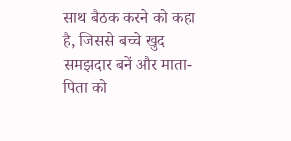साथ बैठक करने को कहा है, जिससे बच्चे खुद समझदार बनें और माता-पिता को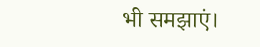भी समझाएं।